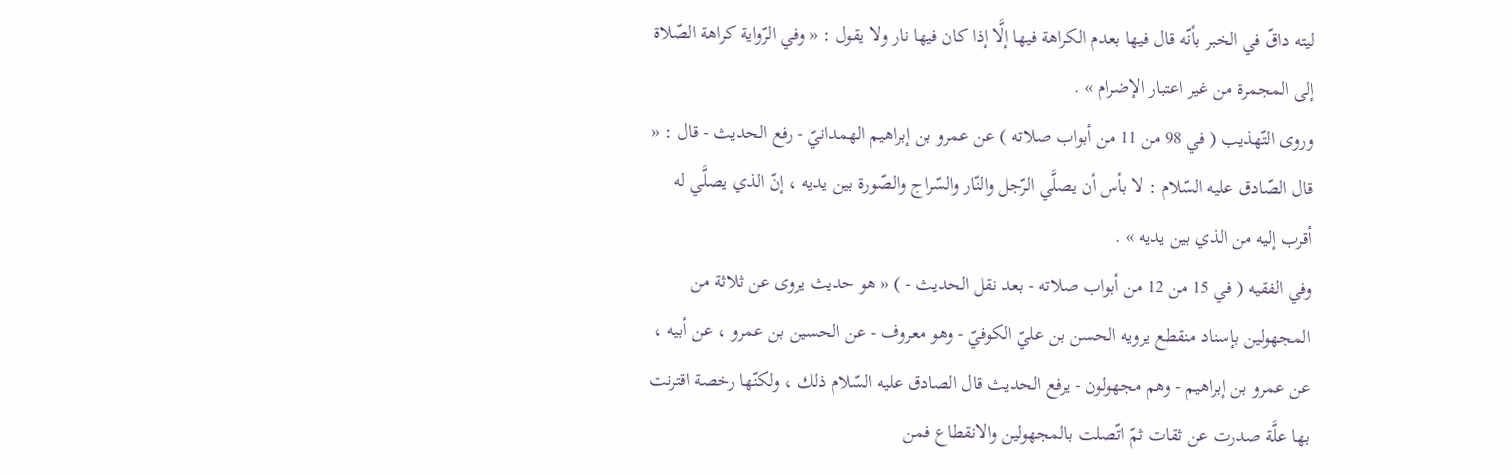ليته داقّ في الخبر بأنّه قال فيها بعدم الكراهة فيها إلَّا إذا كان فيها نار ولا يقول : « وفي الرّواية كراهة الصّلاة إلى المجمرة من غير اعتبار الإضرام » .
وروى التّهذيب ( في 98 من 11 من أبواب صلاته ) عن عمرو بن إبراهيم الهمدانيّ - رفع الحديث - قال : « قال الصّادق عليه السّلام : لا بأس أن يصلَّي الرّجل والنّار والسّراج والصّورة بين يديه ، إنّ الذي يصلَّي له أقرب إليه من الذي بين يديه » .
وفي الفقيه ( في 15 من 12 من أبواب صلاته - بعد نقل الحديث - ) « هو حديث يروى عن ثلاثة من المجهولين بإسناد منقطع يرويه الحسن بن عليّ الكوفيّ - وهو معروف - عن الحسين بن عمرو ، عن أبيه ، عن عمرو بن إبراهيم - وهم مجهولون - يرفع الحديث قال الصادق عليه السّلام ذلك ، ولكنّها رخصة اقترنت بها علَّة صدرت عن ثقات ثمّ اتّصلت بالمجهولين والانقطاع فمن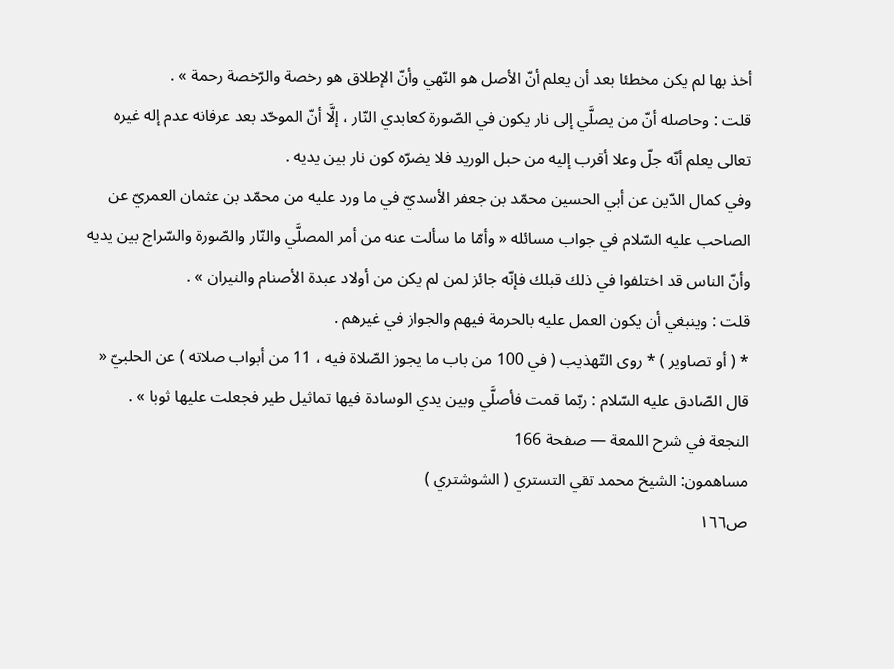أخذ بها لم يكن مخطئا بعد أن يعلم أنّ الأصل هو النّهي وأنّ الإطلاق هو رخصة والرّخصة رحمة » .
قلت : وحاصله أنّ من يصلَّي إلى نار يكون في الصّورة كعابدي النّار ، إلَّا أنّ الموحّد بعد عرفانه عدم إله غيره تعالى يعلم أنّه جلّ وعلا أقرب إليه من حبل الوريد فلا يضرّه كون نار بين يديه .
وفي كمال الدّين عن أبي الحسين محمّد بن جعفر الأسديّ في ما ورد عليه من محمّد بن عثمان العمريّ عن الصاحب عليه السّلام في جواب مسائله « وأمّا ما سألت عنه من أمر المصلَّي والنّار والصّورة والسّراج بين يديه وأنّ الناس قد اختلفوا في ذلك قبلك فإنّه جائز لمن لم يكن من أولاد عبدة الأصنام والنيران » .
قلت : وينبغي أن يكون العمل عليه بالحرمة فيهم والجواز في غيرهم .
* ( أو تصاوير ) * روى التّهذيب ( في 100 من باب ما يجوز الصّلاة فيه ، 11 من أبواب صلاته ) عن الحلبيّ « قال الصّادق عليه السّلام : ربّما قمت فأصلَّي وبين يدي الوسادة فيها تماثيل طير فجعلت عليها ثوبا » .
النجعة في شرح اللمعة — صفحة 166
مساهمون: الشيخ محمد تقي التستري ( الشوشتري )
ص١٦٦